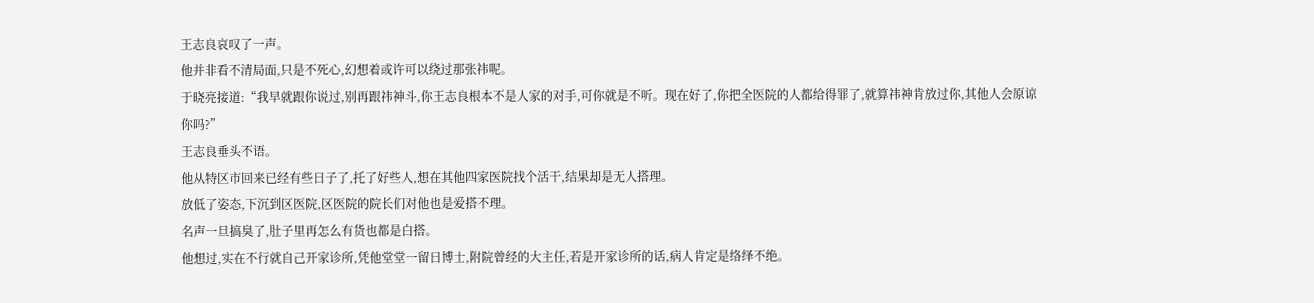王志良哀叹了一声。
他并非看不清局面,只是不死心,幻想着或许可以绕过那张祎呢。
于晓亮接道:“我早就跟你说过,别再跟祎神斗,你王志良根本不是人家的对手,可你就是不听。现在好了,你把全医院的人都给得罪了,就算祎神肯放过你,其他人会原谅你吗?”
王志良垂头不语。
他从特区市回来已经有些日子了,托了好些人,想在其他四家医院找个活干,结果却是无人搭理。
放低了姿态,下沉到区医院,区医院的院长们对他也是爱搭不理。
名声一旦搞臭了,肚子里再怎么有货也都是白搭。
他想过,实在不行就自己开家诊所,凭他堂堂一留日博士,附院曾经的大主任,若是开家诊所的话,病人肯定是络绎不绝。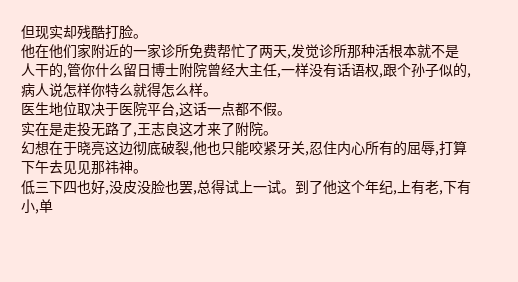但现实却残酷打脸。
他在他们家附近的一家诊所免费帮忙了两天,发觉诊所那种活根本就不是人干的,管你什么留日博士附院曾经大主任,一样没有话语权,跟个孙子似的,病人说怎样你特么就得怎么样。
医生地位取决于医院平台,这话一点都不假。
实在是走投无路了,王志良这才来了附院。
幻想在于晓亮这边彻底破裂,他也只能咬紧牙关,忍住内心所有的屈辱,打算下午去见见那祎神。
低三下四也好,没皮没脸也罢,总得试上一试。到了他这个年纪,上有老,下有小,单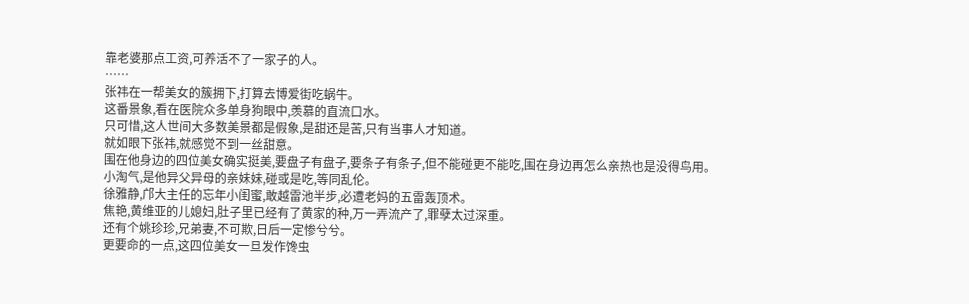靠老婆那点工资,可养活不了一家子的人。
……
张祎在一帮美女的簇拥下,打算去博爱街吃蜗牛。
这番景象,看在医院众多单身狗眼中,羡慕的直流口水。
只可惜,这人世间大多数美景都是假象,是甜还是苦,只有当事人才知道。
就如眼下张祎,就感觉不到一丝甜意。
围在他身边的四位美女确实挺美,要盘子有盘子,要条子有条子,但不能碰更不能吃,围在身边再怎么亲热也是没得鸟用。
小淘气,是他异父异母的亲妹妹,碰或是吃,等同乱伦。
徐雅静,邝大主任的忘年小闺蜜,敢越雷池半步,必遭老妈的五雷轰顶术。
焦艳,黄维亚的儿媳妇,肚子里已经有了黄家的种,万一弄流产了,罪孽太过深重。
还有个姚珍珍,兄弟妻,不可欺,日后一定惨兮兮。
更要命的一点,这四位美女一旦发作馋虫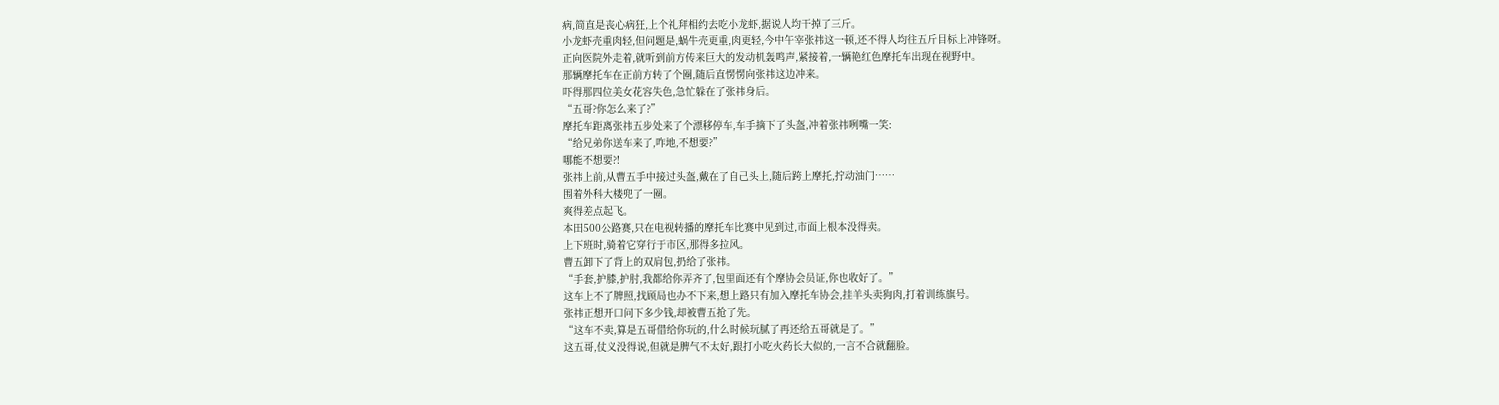病,简直是丧心病狂,上个礼拜相约去吃小龙虾,据说人均干掉了三斤。
小龙虾壳重肉轻,但问题是,蜗牛壳更重,肉更轻,今中午宰张祎这一顿,还不得人均往五斤目标上冲锋呀。
正向医院外走着,就听到前方传来巨大的发动机轰鸣声,紧接着,一辆艳红色摩托车出现在视野中。
那辆摩托车在正前方转了个圈,随后直愣愣向张祎这边冲来。
吓得那四位美女花容失色,急忙躲在了张祎身后。
“五哥?你怎么来了?”
摩托车距离张祎五步处来了个漂移停车,车手摘下了头盔,冲着张祎咧嘴一笑:
“给兄弟你送车来了,咋地,不想要?”
哪能不想要?!
张祎上前,从曹五手中接过头盔,戴在了自己头上,随后跨上摩托,拧动油门……
围着外科大楼兜了一圈。
爽得差点起飞。
本田500公路赛,只在电视转播的摩托车比赛中见到过,市面上根本没得卖。
上下班时,骑着它穿行于市区,那得多拉风。
曹五卸下了背上的双肩包,扔给了张祎。
“手套,护膝,护肘,我都给你弄齐了,包里面还有个摩协会员证,你也收好了。”
这车上不了牌照,找顾局也办不下来,想上路只有加入摩托车协会,挂羊头卖狗肉,打着训练旗号。
张祎正想开口问下多少钱,却被曹五抢了先。
“这车不卖,算是五哥借给你玩的,什么时候玩腻了再还给五哥就是了。”
这五哥,仗义没得说,但就是脾气不太好,跟打小吃火药长大似的,一言不合就翻脸。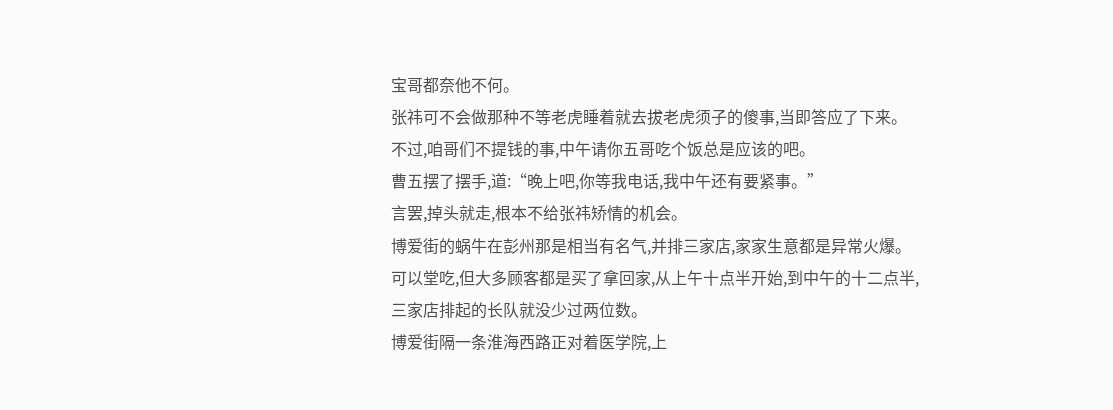宝哥都奈他不何。
张祎可不会做那种不等老虎睡着就去拔老虎须子的傻事,当即答应了下来。
不过,咱哥们不提钱的事,中午请你五哥吃个饭总是应该的吧。
曹五摆了摆手,道:“晚上吧,你等我电话,我中午还有要紧事。”
言罢,掉头就走,根本不给张祎矫情的机会。
博爱街的蜗牛在彭州那是相当有名气,并排三家店,家家生意都是异常火爆。
可以堂吃,但大多顾客都是买了拿回家,从上午十点半开始,到中午的十二点半,三家店排起的长队就没少过两位数。
博爱街隔一条淮海西路正对着医学院,上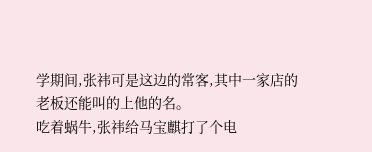学期间,张祎可是这边的常客,其中一家店的老板还能叫的上他的名。
吃着蜗牛,张祎给马宝麒打了个电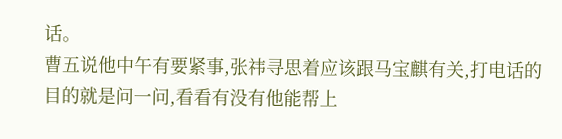话。
曹五说他中午有要紧事,张祎寻思着应该跟马宝麒有关,打电话的目的就是问一问,看看有没有他能帮上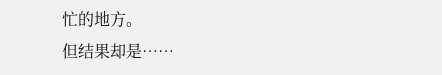忙的地方。
但结果却是……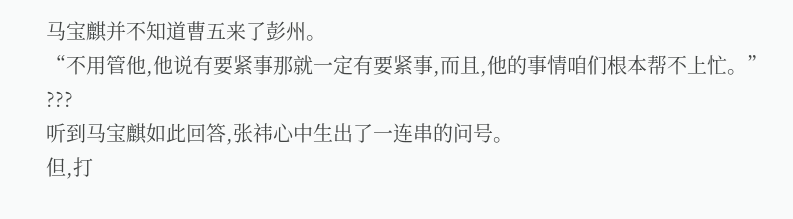马宝麒并不知道曹五来了彭州。
“不用管他,他说有要紧事那就一定有要紧事,而且,他的事情咱们根本帮不上忙。”
???
听到马宝麒如此回答,张祎心中生出了一连串的问号。
但,打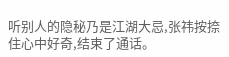听别人的隐秘乃是江湖大忌,张祎按捺住心中好奇,结束了通话。